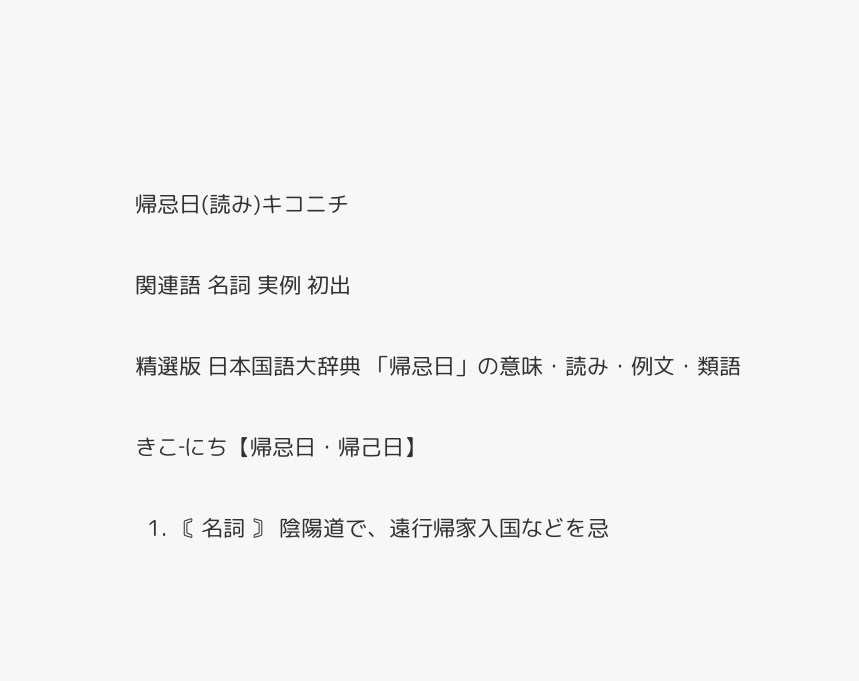帰忌日(読み)キコニチ

関連語 名詞 実例 初出

精選版 日本国語大辞典 「帰忌日」の意味・読み・例文・類語

きこ‐にち【帰忌日・帰己日】

  1. 〘 名詞 〙 陰陽道で、遠行帰家入国などを忌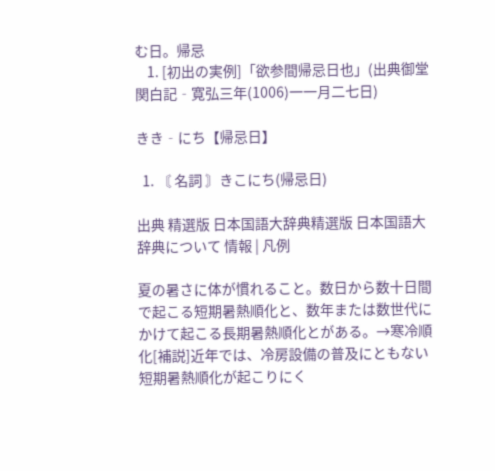む日。帰忌
    1. [初出の実例]「欲参間帰忌日也」(出典御堂関白記‐寛弘三年(1006)一一月二七日)

きき‐にち【帰忌日】

  1. 〘 名詞 〙きこにち(帰忌日)

出典 精選版 日本国語大辞典精選版 日本国語大辞典について 情報 | 凡例

夏の暑さに体が慣れること。数日から数十日間で起こる短期暑熱順化と、数年または数世代にかけて起こる長期暑熱順化とがある。→寒冷順化[補説]近年では、冷房設備の普及にともない短期暑熱順化が起こりにく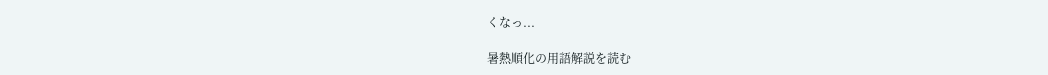くなっ...

暑熱順化の用語解説を読む